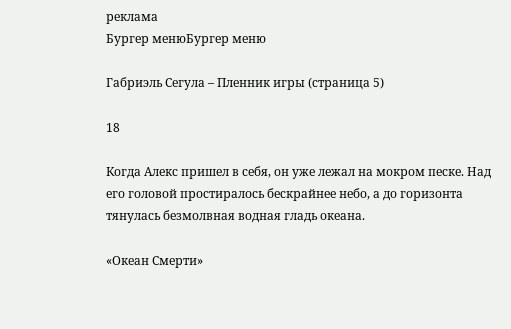реклама
Бургер менюБургер меню

Габриэль Сегула – Пленник игры (страница 5)

18

Когда Алекс пришел в себя, он уже лежал на мокром песке. Над его головой простиралось бескрайнее небо, а до горизонта тянулась безмолвная водная гладь океана.

«Океан Смерти»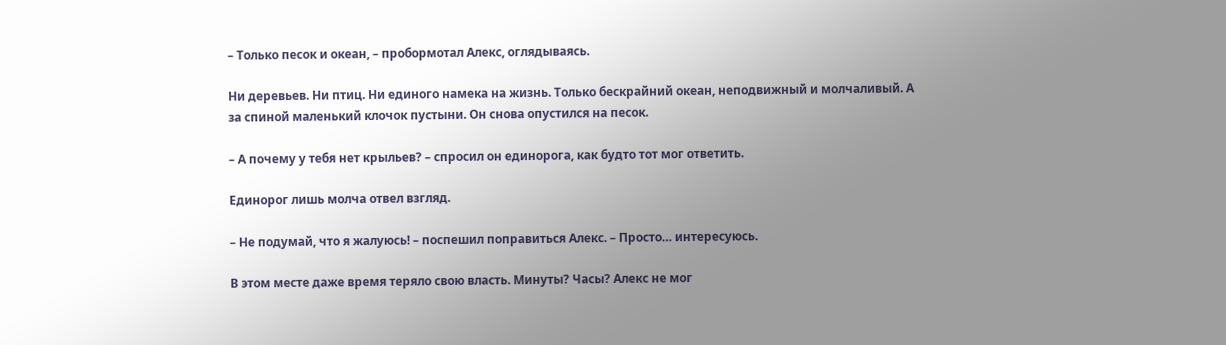– Только песок и океан, – пробормотал Алекс, оглядываясь.

Ни деревьев. Ни птиц. Ни единого намека на жизнь. Только бескрайний океан, неподвижный и молчаливый. А за спиной маленький клочок пустыни. Он снова опустился на песок.

– А почему у тебя нет крыльев? – спросил он единорога, как будто тот мог ответить.

Единорог лишь молча отвел взгляд.

– Не подумай, что я жалуюсь! – поспешил поправиться Алекс. – Просто… интересуюсь.

В этом месте даже время теряло свою власть. Минуты? Часы? Алекс не мог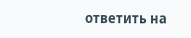ответить на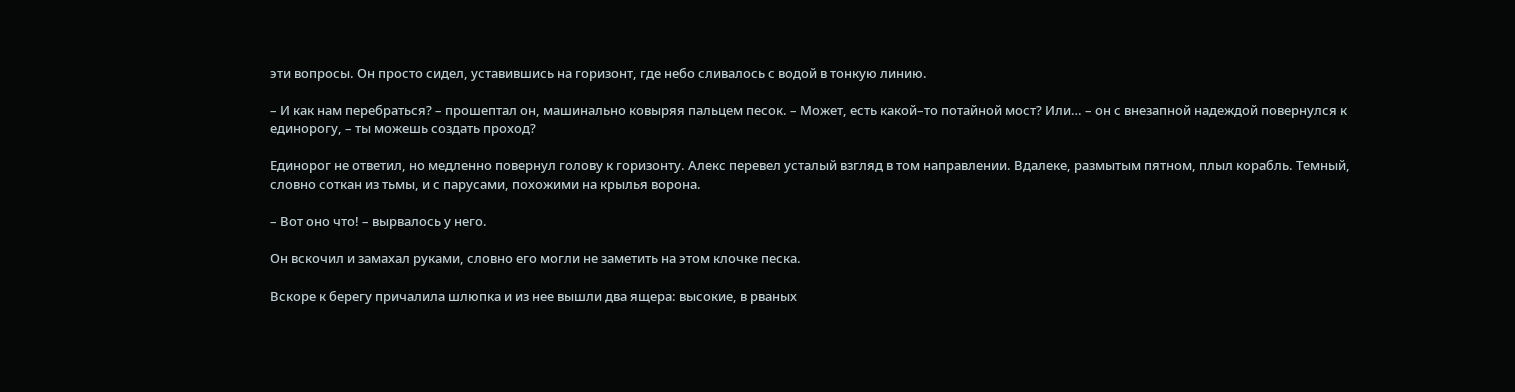эти вопросы. Он просто сидел, уставившись на горизонт, где небо сливалось с водой в тонкую линию.

– И как нам перебраться? – прошептал он, машинально ковыряя пальцем песок. – Может, есть какой–то потайной мост? Или… – он с внезапной надеждой повернулся к единорогу, – ты можешь создать проход?

Единорог не ответил, но медленно повернул голову к горизонту. Алекс перевел усталый взгляд в том направлении. Вдалеке, размытым пятном, плыл корабль. Темный, словно соткан из тьмы, и с парусами, похожими на крылья ворона.

– Вот оно что! – вырвалось у него.

Он вскочил и замахал руками, словно его могли не заметить на этом клочке песка.

Вскоре к берегу причалила шлюпка и из нее вышли два ящера: высокие, в рваных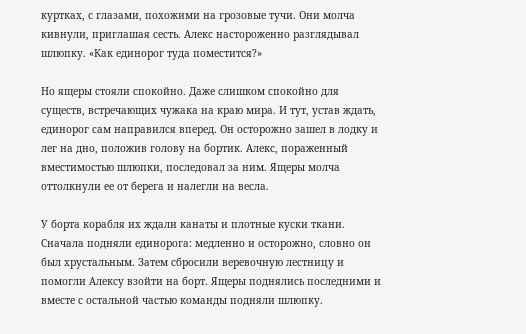куртках, с глазами, похожими на грозовые тучи. Они молча кивнули, приглашая сесть. Алекс настороженно разглядывал шлюпку. «Как единорог туда поместится?»

Но ящеры стояли спокойно. Даже слишком спокойно для существ, встречающих чужака на краю мира. И тут, устав ждать, единорог сам направился вперед. Он осторожно зашел в лодку и лег на дно, положив голову на бортик. Алекс, пораженный вместимостью шлюпки, последовал за ним. Ящеры молча оттолкнули ее от берега и налегли на весла.

У борта корабля их ждали канаты и плотные куски ткани. Сначала подняли единорога: медленно и осторожно, словно он был хрустальным. Затем сбросили веревочную лестницу и помогли Алексу взойти на борт. Ящеры поднялись последними и вместе с остальной частью команды подняли шлюпку.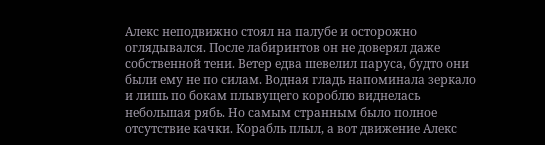Алекс неподвижно стоял на палубе и осторожно оглядывался. После лабиринтов он не доверял даже собственной тени. Ветер едва шевелил паруса, будто они были ему не по силам. Водная гладь напоминала зеркало и лишь по бокам плывущего короблю виднелась небольшая рябь. Но самым странным было полное отсутствие качки. Корабль плыл, а вот движение Алекс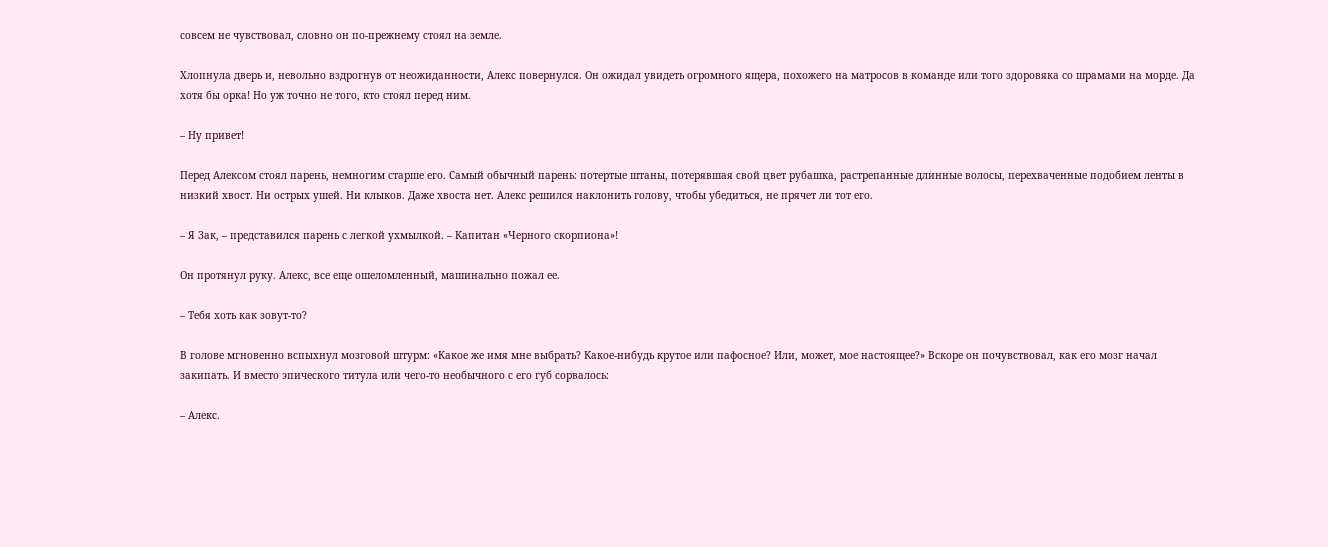совсем не чувствовал, словно он по-прежнему стоял на земле.

Хлопнула дверь и, невольно вздрогнув от неожиданности, Алекс повернулся. Он ожидал увидеть огромного ящера, похожего на матросов в команде или того здоровяка со шрамами на морде. Да хотя бы орка! Но уж точно не того, кто стоял перед ним.

– Ну привет!

Перед Алексом стоял парень, немногим старше его. Самый обычный парень: потертые штаны, потерявшая свой цвет рубашка, растрепанные длинные волосы, перехваченные подобием ленты в низкий хвост. Ни острых ушей. Ни клыков. Даже хвоста нет. Алекс решился наклонить голову, чтобы убедиться, не прячет ли тот его.

– Я Зак, – представился парень с легкой ухмылкой. – Капитан «Черного скорпиона»!

Он протянул руку. Алекс, все еще ошеломленный, машинально пожал ее.

– Тебя хоть как зовут-то?

В голове мгновенно вспыхнул мозговой штурм: «Какое же имя мне выбрать? Какое-нибудь крутое или пафосное? Или, может, мое настоящее?» Вскоре он почувствовал, как его мозг начал закипать. И вместо эпического титула или чего-то необычного с его губ сорвалось:

– Алекс.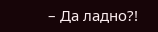– Да ладно?!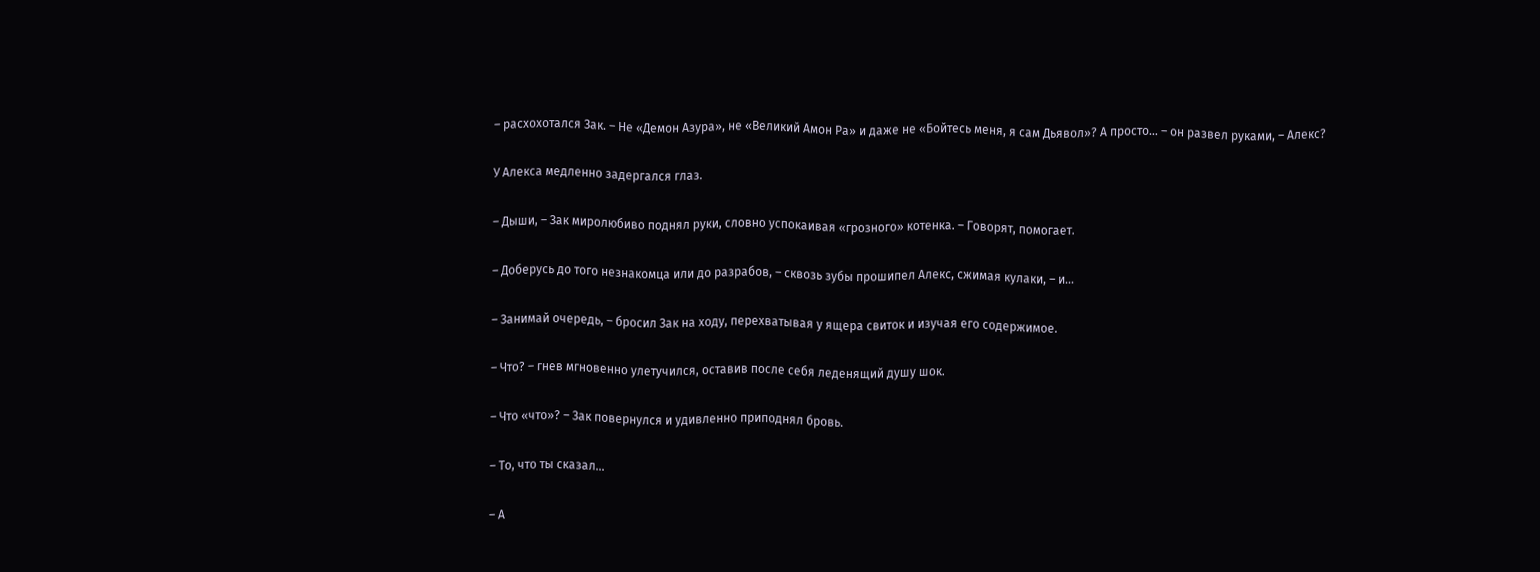– расхохотался Зак. – Не «Демон Азура», не «Великий Амон Ра» и даже не «Бойтесь меня, я сам Дьявол»? А просто… – он развел руками, – Алекс?

У Алекса медленно задергался глаз.

– Дыши, – Зак миролюбиво поднял руки, словно успокаивая «грозного» котенка. – Говорят, помогает.

– Доберусь до того незнакомца или до разрабов, – сквозь зубы прошипел Алекс, сжимая кулаки, – и…

– Занимай очередь, – бросил Зак на ходу, перехватывая у ящера свиток и изучая его содержимое.

– Что? – гнев мгновенно улетучился, оставив после себя леденящий душу шок.

– Что «что»? – Зак повернулся и удивленно приподнял бровь.

– То, что ты сказал…

– А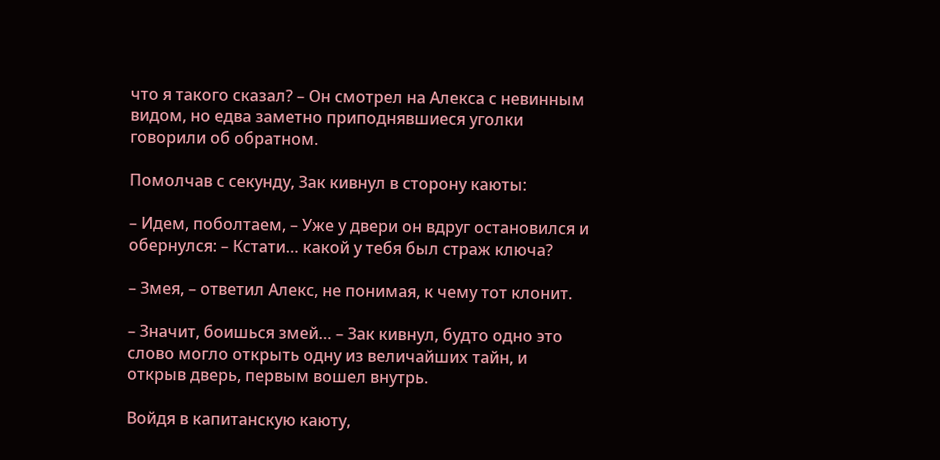что я такого сказал? – Он смотрел на Алекса с невинным видом, но едва заметно приподнявшиеся уголки говорили об обратном.

Помолчав с секунду, Зак кивнул в сторону каюты:

– Идем, поболтаем, – Уже у двери он вдруг остановился и обернулся: – Кстати… какой у тебя был страж ключа?

– Змея, – ответил Алекс, не понимая, к чему тот клонит.

– Значит, боишься змей… – Зак кивнул, будто одно это слово могло открыть одну из величайших тайн, и открыв дверь, первым вошел внутрь.

Войдя в капитанскую каюту,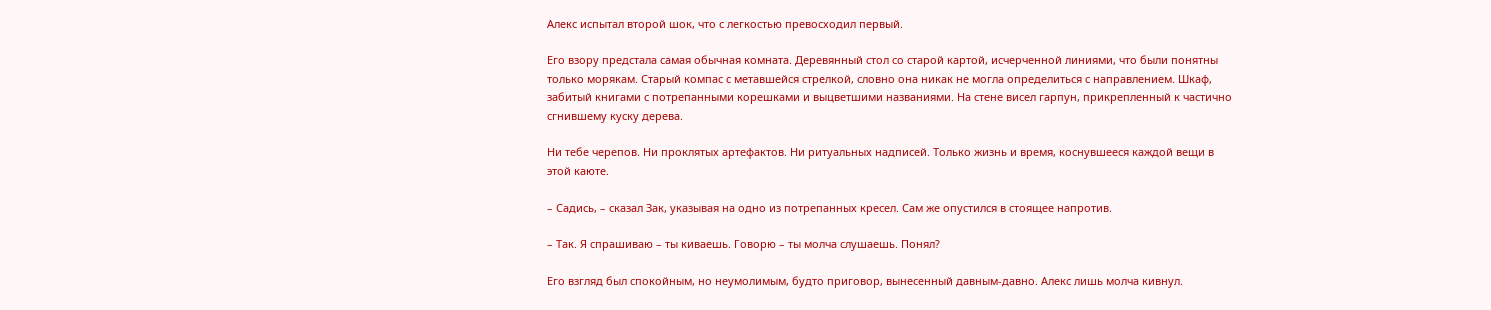Алекс испытал второй шок, что с легкостью превосходил первый.

Его взору предстала самая обычная комната. Деревянный стол со старой картой, исчерченной линиями, что были понятны только морякам. Старый компас с метавшейся стрелкой, словно она никак не могла определиться с направлением. Шкаф, забитый книгами с потрепанными корешками и выцветшими названиями. На стене висел гарпун, прикрепленный к частично сгнившему куску дерева.

Ни тебе черепов. Ни проклятых артефактов. Ни ритуальных надписей. Только жизнь и время, коснувшееся каждой вещи в этой каюте.

– Садись, – сказал Зак, указывая на одно из потрепанных кресел. Сам же опустился в стоящее напротив.

– Так. Я спрашиваю – ты киваешь. Говорю – ты молча слушаешь. Понял?

Его взгляд был спокойным, но неумолимым, будто приговор, вынесенный давным-давно. Алекс лишь молча кивнул.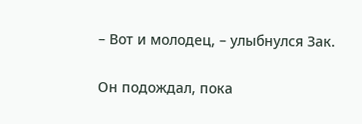– Вот и молодец, – улыбнулся Зак.

Он подождал, пока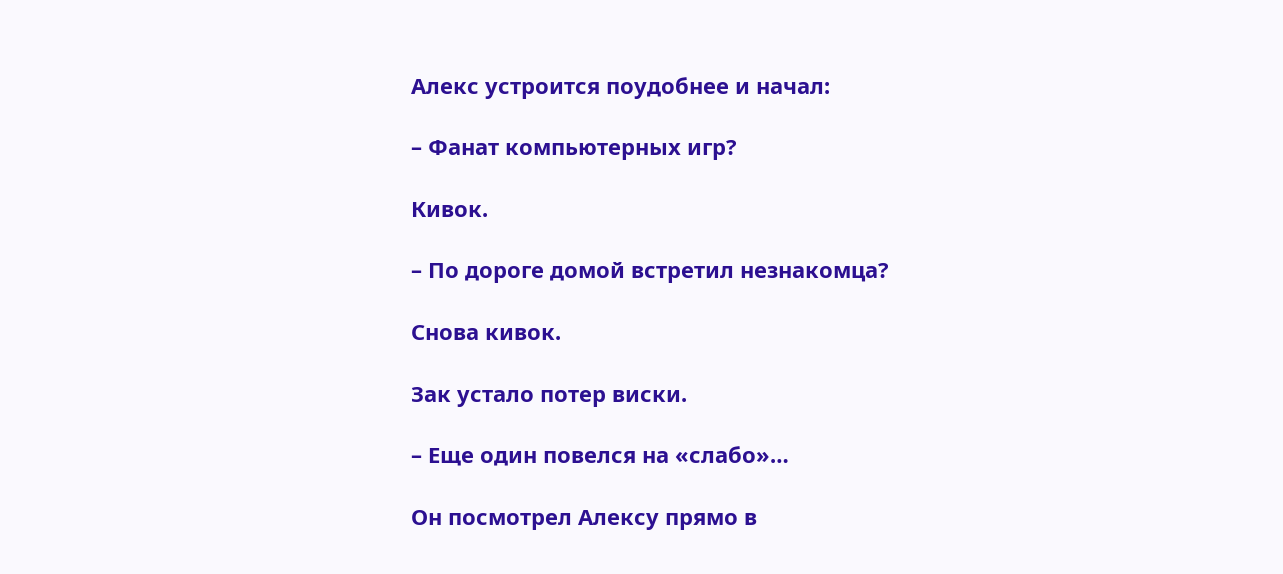Алекс устроится поудобнее и начал:

– Фанат компьютерных игр?

Кивок.

– По дороге домой встретил незнакомца?

Снова кивок.

Зак устало потер виски.

– Еще один повелся на «слабо»…

Он посмотрел Алексу прямо в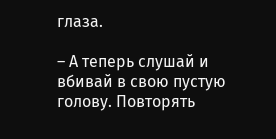глаза.

– А теперь слушай и вбивай в свою пустую голову. Повторять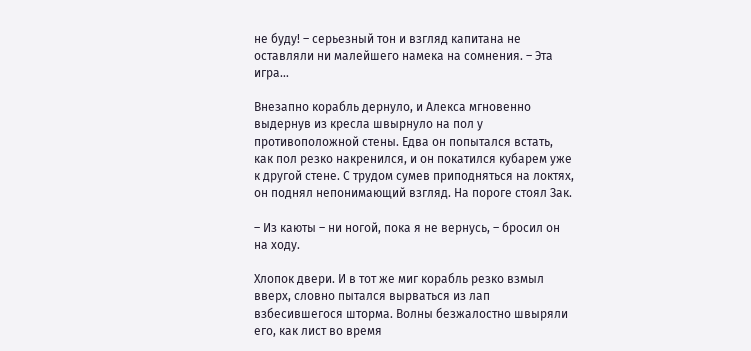не буду! – серьезный тон и взгляд капитана не оставляли ни малейшего намека на сомнения. – Эта игра…

Внезапно корабль дернуло, и Алекса мгновенно выдернув из кресла швырнуло на пол у противоположной стены. Едва он попытался встать, как пол резко накренился, и он покатился кубарем уже к другой стене. С трудом сумев приподняться на локтях, он поднял непонимающий взгляд. На пороге стоял Зак.

– Из каюты – ни ногой, пока я не вернусь, – бросил он на ходу.

Хлопок двери. И в тот же миг корабль резко взмыл вверх, словно пытался вырваться из лап взбесившегося шторма. Волны безжалостно швыряли его, как лист во время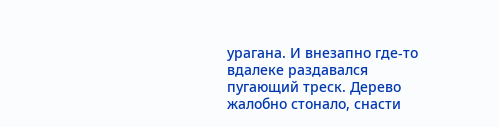урагана. И внезапно где-то вдалеке раздавался пугающий треск. Дерево жалобно стонало, снасти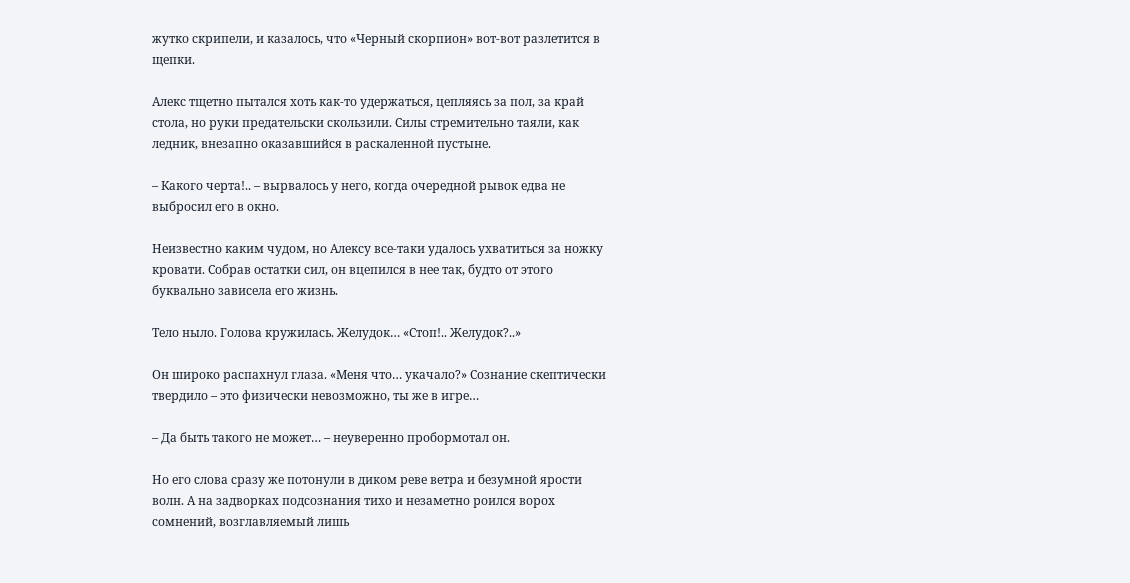жутко скрипели, и казалось, что «Черный скорпион» вот-вот разлетится в щепки.

Алекс тщетно пытался хоть как-то удержаться, цепляясь за пол, за край стола, но руки предательски скользили. Силы стремительно таяли, как ледник, внезапно оказавшийся в раскаленной пустыне.

– Какого черта!.. – вырвалось у него, когда очередной рывок едва не выбросил его в окно.

Неизвестно каким чудом, но Алексу все-таки удалось ухватиться за ножку кровати. Собрав остатки сил, он вцепился в нее так, будто от этого буквально зависела его жизнь.

Тело ныло. Голова кружилась. Желудок… «Стоп!.. Желудок?..»

Он широко распахнул глаза. «Меня что… укачало?» Сознание скептически твердило – это физически невозможно, ты же в игре…

– Да быть такого не может… – неуверенно пробормотал он.

Но его слова сразу же потонули в диком реве ветра и безумной ярости волн. А на задворках подсознания тихо и незаметно роился ворох сомнений, возглавляемый лишь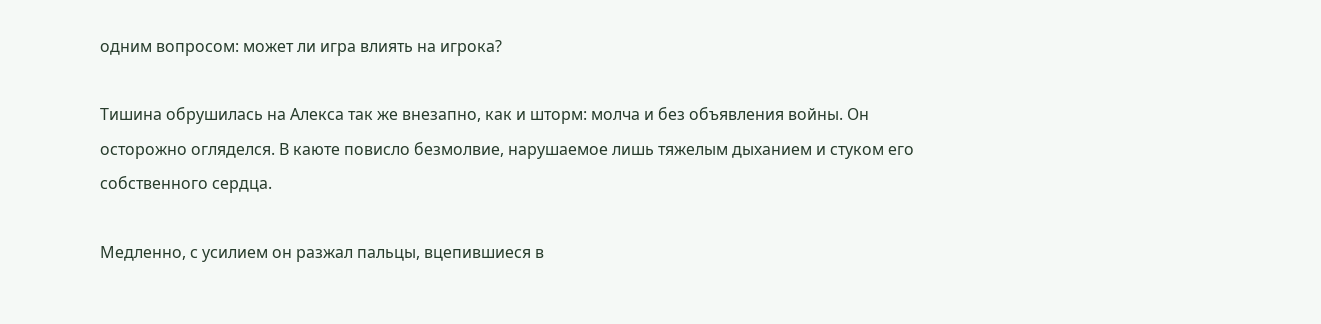одним вопросом: может ли игра влиять на игрока?

Тишина обрушилась на Алекса так же внезапно, как и шторм: молча и без объявления войны. Он осторожно огляделся. В каюте повисло безмолвие, нарушаемое лишь тяжелым дыханием и стуком его собственного сердца.

Медленно, с усилием он разжал пальцы, вцепившиеся в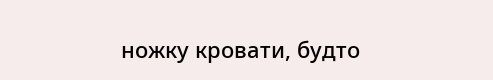ножку кровати, будто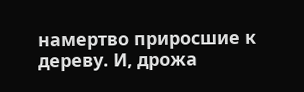намертво приросшие к дереву. И, дрожа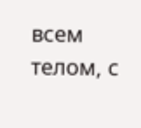всем телом, с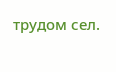трудом сел.